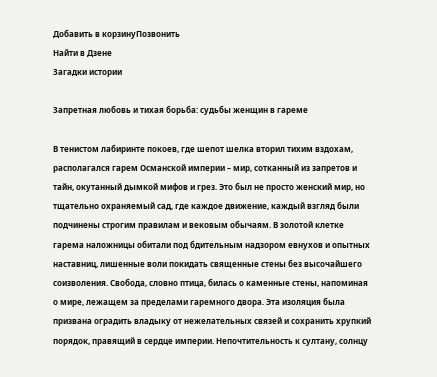Добавить в корзинуПозвонить
Найти в Дзене
Загадки истории

Запретная любовь и тихая борьба: судьбы женщин в гареме

В тенистом лабиринте покоев, где шепот шелка вторил тихим вздохам, располагался гарем Османской империи – мир, сотканный из запретов и тайн, окутанный дымкой мифов и грез. Это был не просто женский мир, но тщательно охраняемый сад, где каждое движение, каждый взгляд были подчинены строгим правилам и вековым обычаям. В золотой клетке гарема наложницы обитали под бдительным надзором евнухов и опытных наставниц, лишенные воли покидать священные стены без высочайшего соизволения. Свобода, словно птица, билась о каменные стены, напоминая о мире, лежащем за пределами гаремного двора. Эта изоляция была призвана оградить владыку от нежелательных связей и сохранить хрупкий порядок, правящий в сердце империи. Непочтительность к султану, солнцу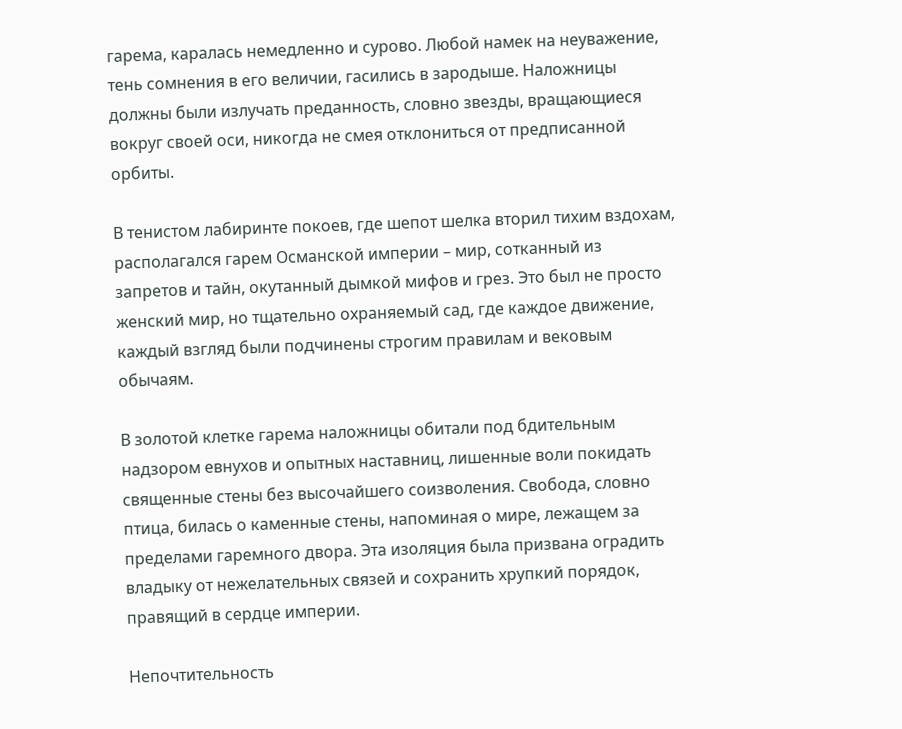гарема, каралась немедленно и сурово. Любой намек на неуважение, тень сомнения в его величии, гасились в зародыше. Наложницы должны были излучать преданность, словно звезды, вращающиеся вокруг своей оси, никогда не смея отклониться от предписанной орбиты.

В тенистом лабиринте покоев, где шепот шелка вторил тихим вздохам, располагался гарем Османской империи – мир, сотканный из запретов и тайн, окутанный дымкой мифов и грез. Это был не просто женский мир, но тщательно охраняемый сад, где каждое движение, каждый взгляд были подчинены строгим правилам и вековым обычаям.

В золотой клетке гарема наложницы обитали под бдительным надзором евнухов и опытных наставниц, лишенные воли покидать священные стены без высочайшего соизволения. Свобода, словно птица, билась о каменные стены, напоминая о мире, лежащем за пределами гаремного двора. Эта изоляция была призвана оградить владыку от нежелательных связей и сохранить хрупкий порядок, правящий в сердце империи.

Непочтительность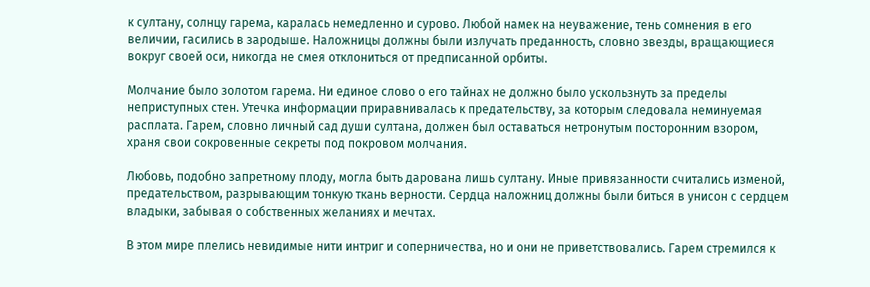к султану, солнцу гарема, каралась немедленно и сурово. Любой намек на неуважение, тень сомнения в его величии, гасились в зародыше. Наложницы должны были излучать преданность, словно звезды, вращающиеся вокруг своей оси, никогда не смея отклониться от предписанной орбиты.

Молчание было золотом гарема. Ни единое слово о его тайнах не должно было ускользнуть за пределы неприступных стен. Утечка информации приравнивалась к предательству, за которым следовала неминуемая расплата. Гарем, словно личный сад души султана, должен был оставаться нетронутым посторонним взором, храня свои сокровенные секреты под покровом молчания.

Любовь, подобно запретному плоду, могла быть дарована лишь султану. Иные привязанности считались изменой, предательством, разрывающим тонкую ткань верности. Сердца наложниц должны были биться в унисон с сердцем владыки, забывая о собственных желаниях и мечтах.

В этом мире плелись невидимые нити интриг и соперничества, но и они не приветствовались. Гарем стремился к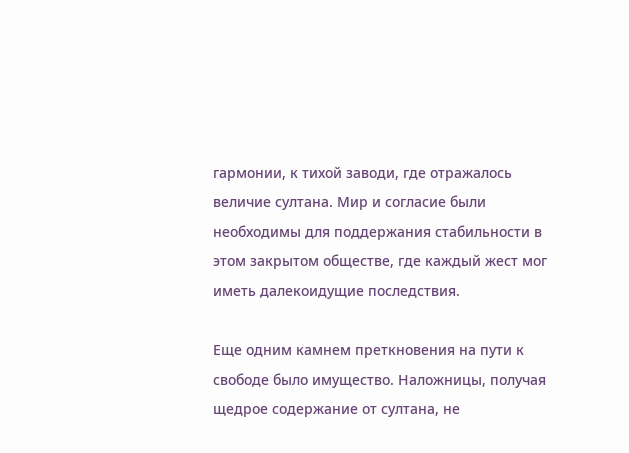гармонии, к тихой заводи, где отражалось величие султана. Мир и согласие были необходимы для поддержания стабильности в этом закрытом обществе, где каждый жест мог иметь далекоидущие последствия.

Еще одним камнем преткновения на пути к свободе было имущество. Наложницы, получая щедрое содержание от султана, не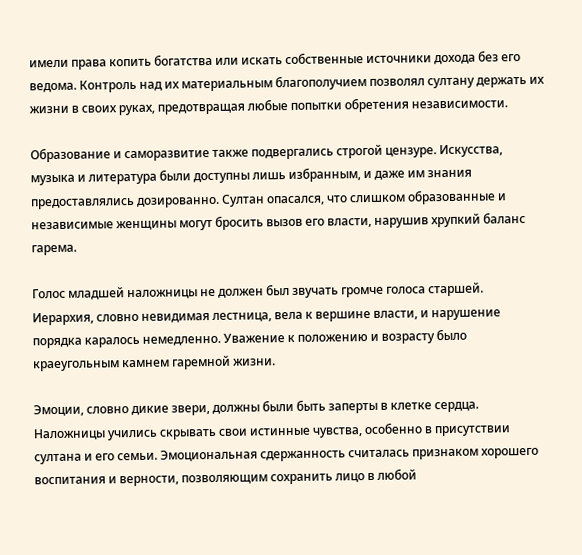имели права копить богатства или искать собственные источники дохода без его ведома. Контроль над их материальным благополучием позволял султану держать их жизни в своих руках, предотвращая любые попытки обретения независимости.

Образование и саморазвитие также подвергались строгой цензуре. Искусства, музыка и литература были доступны лишь избранным, и даже им знания предоставлялись дозированно. Султан опасался, что слишком образованные и независимые женщины могут бросить вызов его власти, нарушив хрупкий баланс гарема.

Голос младшей наложницы не должен был звучать громче голоса старшей. Иерархия, словно невидимая лестница, вела к вершине власти, и нарушение порядка каралось немедленно. Уважение к положению и возрасту было краеугольным камнем гаремной жизни.

Эмоции, словно дикие звери, должны были быть заперты в клетке сердца. Наложницы учились скрывать свои истинные чувства, особенно в присутствии султана и его семьи. Эмоциональная сдержанность считалась признаком хорошего воспитания и верности, позволяющим сохранить лицо в любой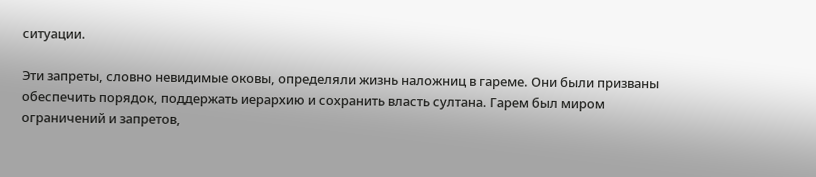ситуации.

Эти запреты, словно невидимые оковы, определяли жизнь наложниц в гареме. Они были призваны обеспечить порядок, поддержать иерархию и сохранить власть султана. Гарем был миром ограничений и запретов,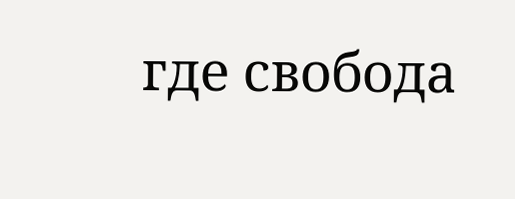где свобода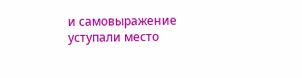и самовыражение уступали место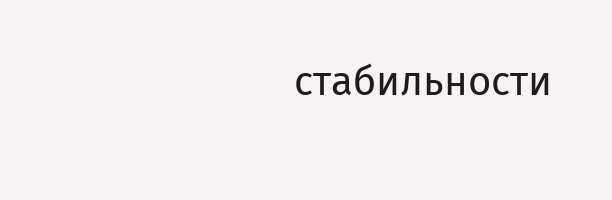стабильности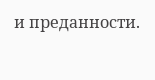и преданности.